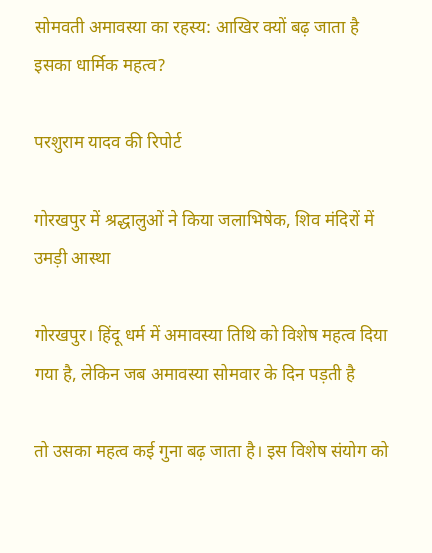सोमवती अमावस्या का रहस्य: आखिर क्यों बढ़ जाता है इसका धार्मिक महत्व?

परशुराम यादव की रिपोर्ट

गोरखपुर में श्रद्धालुओं ने किया जलाभिषेक, शिव मंदिरों में उमड़ी आस्था

गोरखपुर। हिंदू धर्म में अमावस्या तिथि को विशेष महत्व दिया गया है, लेकिन जब अमावस्या सोमवार के दिन पड़ती है

तो उसका महत्व कई गुना बढ़ जाता है। इस विशेष संयोग को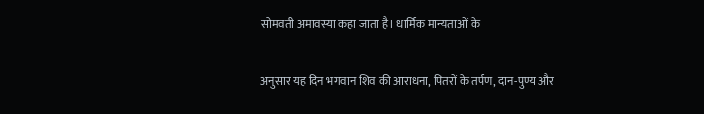सोमवती अमावस्या कहा जाता है। धार्मिक मान्यताओं के

अनुसार यह दिन भगवान शिव की आराधना, पितरों के तर्पण, दान-पुण्य और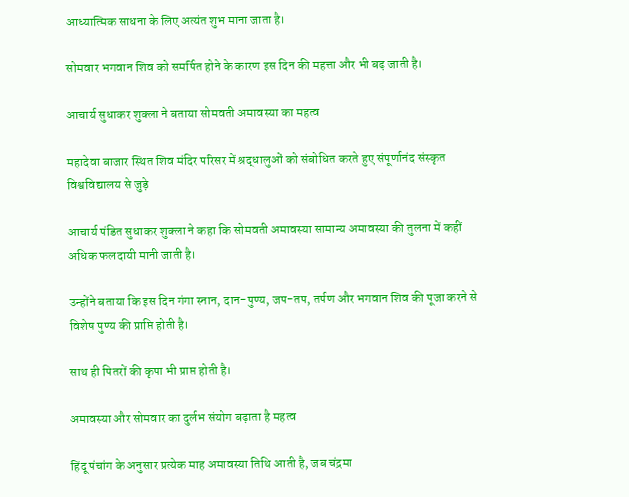आध्यात्मिक साधना के लिए अत्यंत शुभ माना जाता है।

सोमवार भगवान शिव को समर्पित होने के कारण इस दिन की महत्ता और भी बढ़ जाती है।

आचार्य सुधाकर शुक्ला ने बताया सोमवती अमावस्या का महत्व

महादेवा बाजार स्थित शिव मंदिर परिसर में श्रद्धालुओं को संबोधित करते हुए संपूर्णानंद संस्कृत विश्वविद्यालय से जुड़े

आचार्य पंडित सुधाकर शुक्ला ने कहा कि सोमवती अमावस्या सामान्य अमावस्या की तुलना में कहीं अधिक फलदायी मानी जाती है।

उन्होंने बताया कि इस दिन गंगा स्नान, दान-पुण्य, जप-तप, तर्पण और भगवान शिव की पूजा करने से विशेष पुण्य की प्राप्ति होती है।

साथ ही पितरों की कृपा भी प्राप्त होती है।

अमावस्या और सोमवार का दुर्लभ संयोग बढ़ाता है महत्व

हिंदू पंचांग के अनुसार प्रत्येक माह अमावस्या तिथि आती है, जब चंद्रमा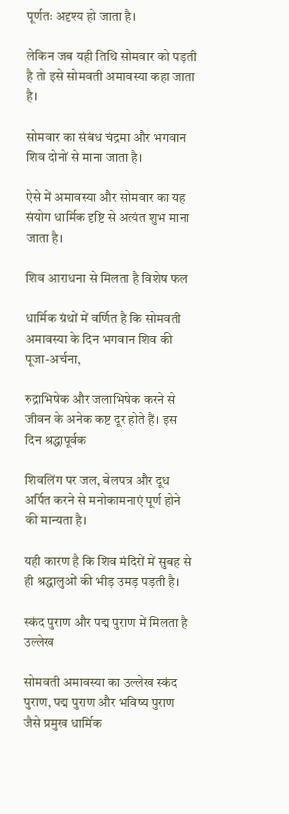पूर्णतः अदृश्य हो जाता है।

लेकिन जब यही तिथि सोमवार को पड़ती है तो इसे सोमवती अमावस्या कहा जाता है।

सोमवार का संबंध चंद्रमा और भगवान शिव दोनों से माना जाता है।

ऐसे में अमावस्या और सोमवार का यह संयोग धार्मिक दृष्टि से अत्यंत शुभ माना जाता है।

शिव आराधना से मिलता है विशेष फल

धार्मिक ग्रंथों में वर्णित है कि सोमवती अमावस्या के दिन भगवान शिव की पूजा-अर्चना,

रुद्राभिषेक और जलाभिषेक करने से जीवन के अनेक कष्ट दूर होते हैं। इस दिन श्रद्धापूर्वक

शिवलिंग पर जल, बेलपत्र और दूध अर्पित करने से मनोकामनाएं पूर्ण होने की मान्यता है।

यही कारण है कि शिव मंदिरों में सुबह से ही श्रद्धालुओं की भीड़ उमड़ पड़ती है।

स्कंद पुराण और पद्म पुराण में मिलता है उल्लेख

सोमवती अमावस्या का उल्लेख स्कंद पुराण, पद्म पुराण और भविष्य पुराण जैसे प्रमुख धार्मिक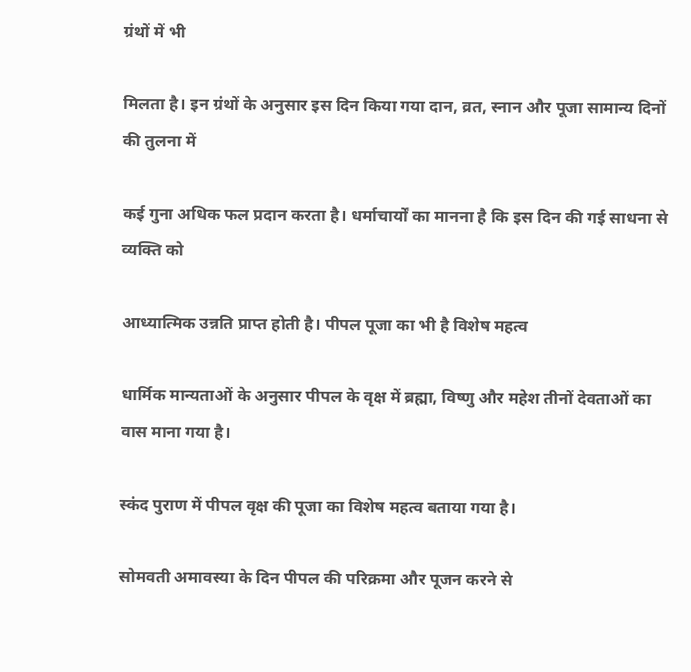ग्रंथों में भी

मिलता है। इन ग्रंथों के अनुसार इस दिन किया गया दान, व्रत, स्नान और पूजा सामान्य दिनों की तुलना में

कई गुना अधिक फल प्रदान करता है। धर्माचार्यों का मानना है कि इस दिन की गई साधना से व्यक्ति को

आध्यात्मिक उन्नति प्राप्त होती है। पीपल पूजा का भी है विशेष महत्व

धार्मिक मान्यताओं के अनुसार पीपल के वृक्ष में ब्रह्मा, विष्णु और महेश तीनों देवताओं का वास माना गया है।

स्कंद पुराण में पीपल वृक्ष की पूजा का विशेष महत्व बताया गया है।

सोमवती अमावस्या के दिन पीपल की परिक्रमा और पूजन करने से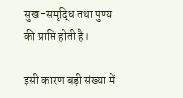सुख-समृद्धि तथा पुण्य की प्राप्ति होती है।

इसी कारण बड़ी संख्या में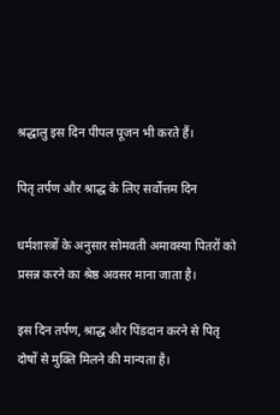श्रद्धालु इस दिन पीपल पूजन भी करते हैं।

पितृ तर्पण और श्राद्ध के लिए सर्वोत्तम दिन

धर्मशास्त्रों के अनुसार सोमवती अमावस्या पितरों को प्रसन्न करने का श्रेष्ठ अवसर माना जाता है।

इस दिन तर्पण, श्राद्ध और पिंडदान करने से पितृ दोषों से मुक्ति मिलने की मान्यता है।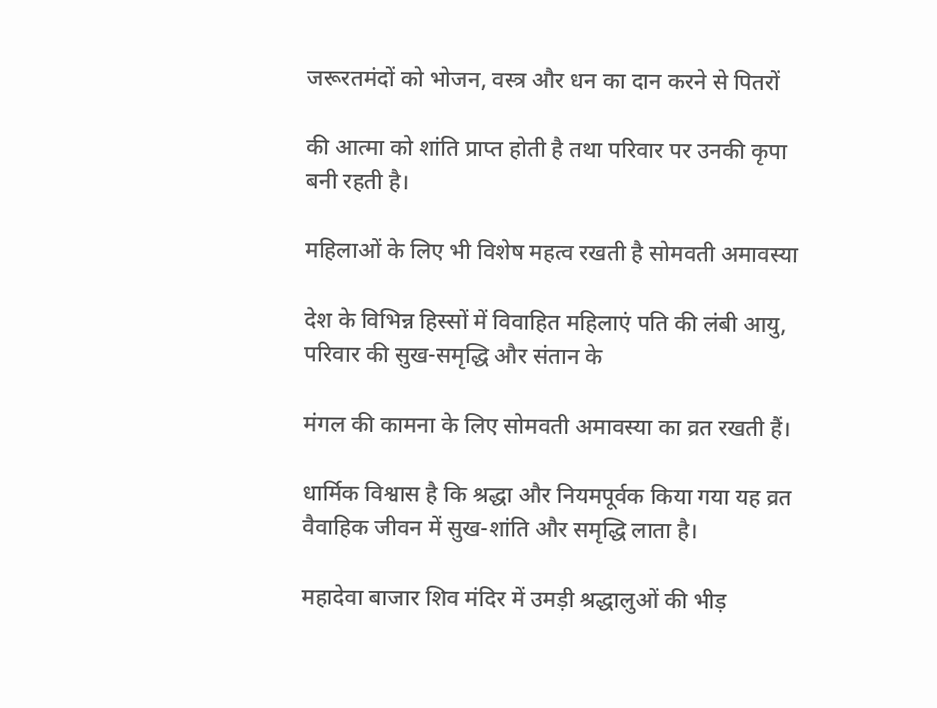जरूरतमंदों को भोजन, वस्त्र और धन का दान करने से पितरों

की आत्मा को शांति प्राप्त होती है तथा परिवार पर उनकी कृपा बनी रहती है।

महिलाओं के लिए भी विशेष महत्व रखती है सोमवती अमावस्या

देश के विभिन्न हिस्सों में विवाहित महिलाएं पति की लंबी आयु, परिवार की सुख-समृद्धि और संतान के

मंगल की कामना के लिए सोमवती अमावस्या का व्रत रखती हैं।

धार्मिक विश्वास है कि श्रद्धा और नियमपूर्वक किया गया यह व्रत वैवाहिक जीवन में सुख-शांति और समृद्धि लाता है।

महादेवा बाजार शिव मंदिर में उमड़ी श्रद्धालुओं की भीड़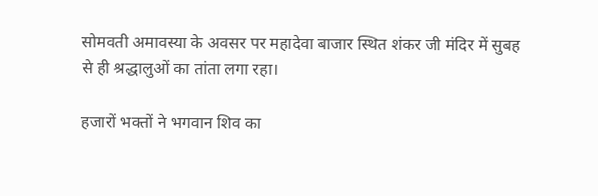सोमवती अमावस्या के अवसर पर महादेवा बाजार स्थित शंकर जी मंदिर में सुबह से ही श्रद्धालुओं का तांता लगा रहा।

हजारों भक्तों ने भगवान शिव का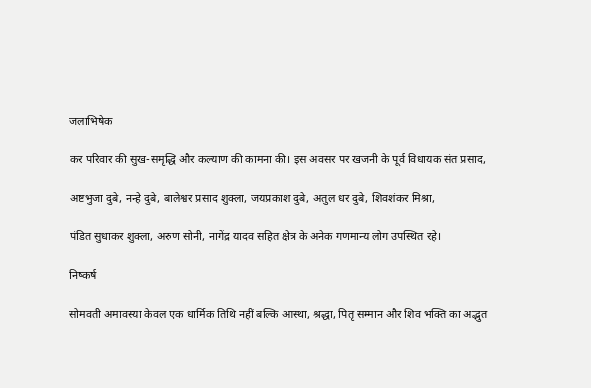जलाभिषेक

कर परिवार की सुख-समृद्धि और कल्याण की कामना की। इस अवसर पर खजनी के पूर्व विधायक संत प्रसाद,

अष्टभुजा दुबे, नन्हे दुबे, बालेश्वर प्रसाद शुक्ला, जयप्रकाश दुबे, अतुल धर दुबे, शिवशंकर मिश्रा,

पंडित सुधाकर शुक्ला, अरुण सोनी, नागेंद्र यादव सहित क्षेत्र के अनेक गणमान्य लोग उपस्थित रहे।

निष्कर्ष

सोमवती अमावस्या केवल एक धार्मिक तिथि नहीं बल्कि आस्था, श्रद्धा, पितृ सम्मान और शिव भक्ति का अद्भुत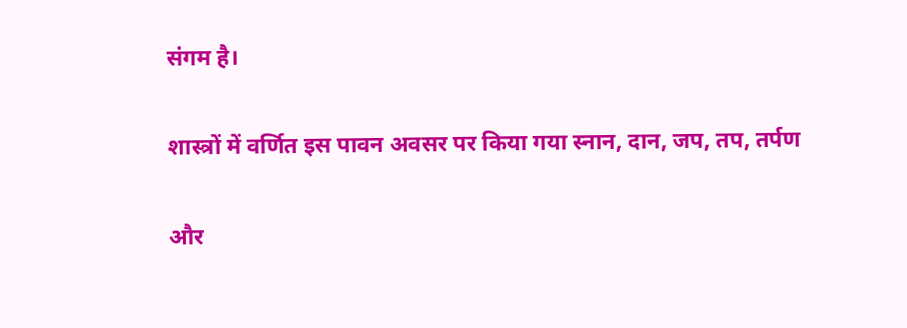संगम है।

शास्त्रों में वर्णित इस पावन अवसर पर किया गया स्नान, दान, जप, तप, तर्पण

और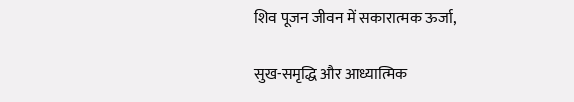शिव पूजन जीवन में सकारात्मक ऊर्जा,

सुख-समृद्धि और आध्यात्मिक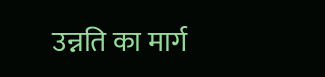उन्नति का मार्ग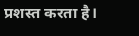प्रशस्त करता है।